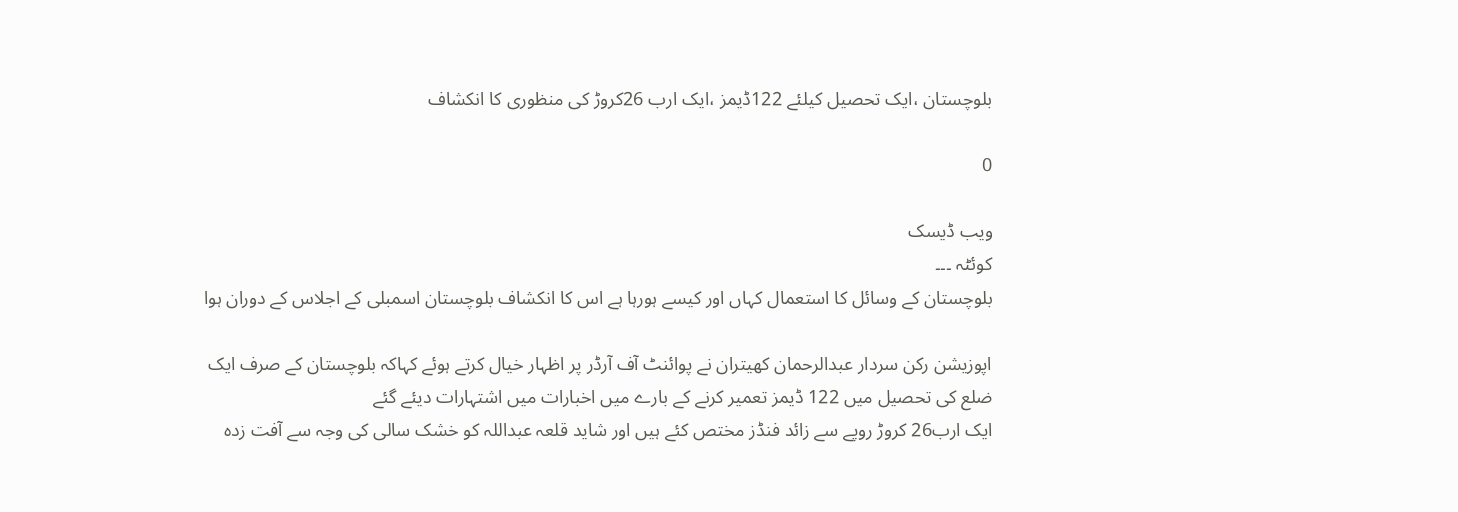بلوچستان ،ایک تحصیل کیلئے 122ڈیمز ،ایک ارب 26کروڑ کی منظوری کا انکشاف

0

ویب ڈیسک
کوئٹہ ۔۔۔
بلوچستان کے وسائل کا استعمال کہاں اور کیسے ہورہا ہے اس کا انکشاف بلوچستان اسمبلی کے اجلاس کے دوران ہوا

اپوزیشن رکن سردار عبدالرحمان کھیتران نے پوائنٹ آف آرڈر پر اظہار خیال کرتے ہوئے کہاکہ بلوچستان کے صرف ایک ضلع کی تحصیل میں 122 ڈیمز تعمیر کرنے کے بارے میں اخبارات میں اشتہارات دیئے گئے
ایک ارب26 کروڑ روپے سے زائد فنڈز مختص کئے ہیں اور شاید قلعہ عبداللہ کو خشک سالی کی وجہ سے آفت زدہ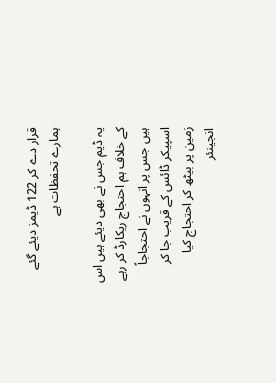قرار دے کر 122 ڈیمز دیئے گئے ہمارے تحفظات ہے

یہ ڈیم جس نے بھی دیئے ہیں اس کے خلاف ہم احتجاج ریکارڈ کر رہے ہیں جس پر انہوں نے احتجاجاً اسپیکر ڈائس کے قریب جا کر زمین پر بیٹھ کر احتجاج کیا
انجینئر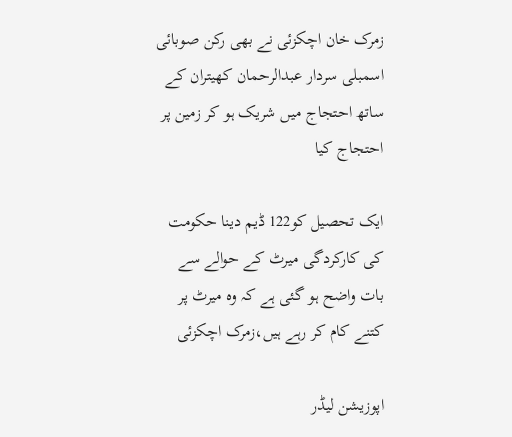زمرک خان اچکزئی نے بھی رکن صوبائی اسمبلی سردار عبدالرحمان کھیتران کے ساتھ احتجاج میں شریک ہو کر زمین پر احتجاج کیا

ایک تحصیل کو122 ڈیم دینا حکومت کی کارکردگی میرٹ کے حوالے سے بات واضح ہو گئی ہے کہ وہ میرٹ پر کتنے کام کر رہے ہیں،زمرک اچکزئی

اپوزیشن لیڈر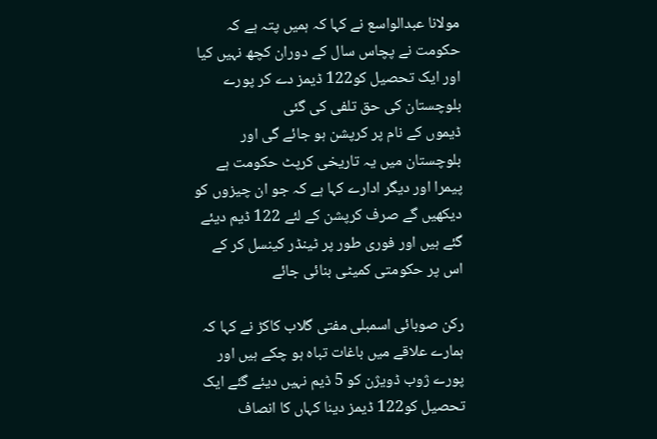مولانا عبدالواسع نے کہا کہ ہمیں پتہ ہے کہ حکومت نے پچاس سال کے دوران کچھ نہیں کیا اور ایک تحصیل کو122 ڈیمز دے کر پورے بلوچستان کی حق تلفی کی گئی
ڈیموں کے نام پر کرپشن ہو جائے گی اور بلوچستان میں یہ تاریخی کرپٹ حکومت ہے پیمرا اور دیگر ادارے کہا ہے کہ جو ان چیزوں کو دیکھیں گے صرف کرپشن کے لئے 122 ڈیم دیئے گئے ہیں اور فوری طور پر ٹینڈر کینسل کر کے اس پر حکومتی کمیٹی بنائی جائے

رکن صوبائی اسمبلی مفتی گلاب کاکڑ نے کہا کہ ہمارے علاقے میں باغات تباہ ہو چکے ہیں اور پورے ژوب ڈویژن کو 5 ڈیم نہیں دیئے گئے ایک تحصیل کو122 ڈیمز دینا کہاں کا انصاف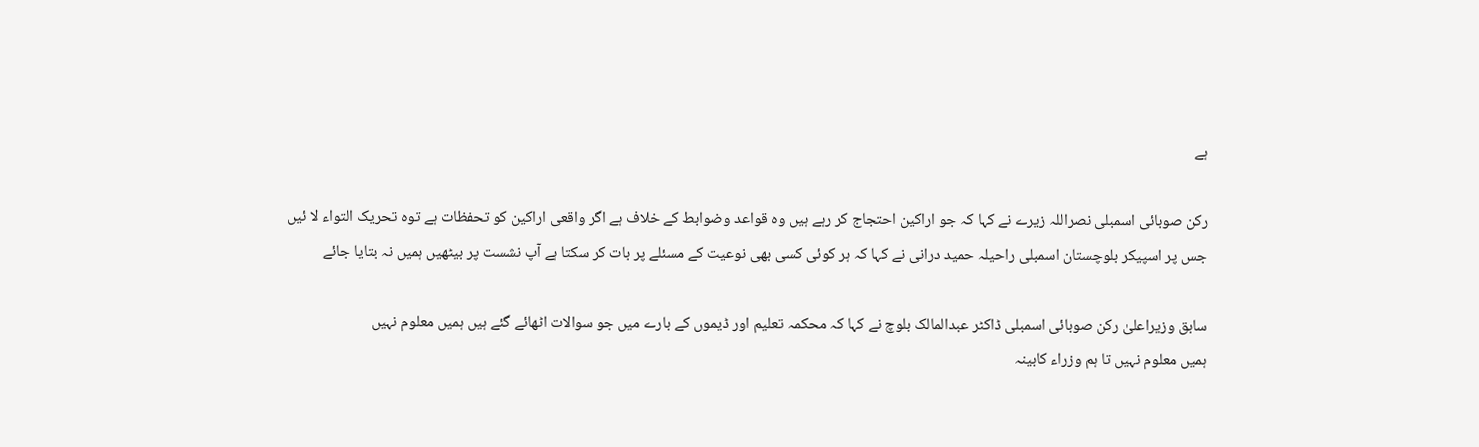ہے

رکن صوبائی اسمبلی نصراللہ زیرے نے کہا کہ جو اراکین احتجاج کر رہے ہیں وہ قواعد وضوابط کے خلاف ہے اگر واقعی اراکین کو تحفظات ہے توہ تحریک التواء لا ئیں
جس پر اسپیکر بلوچستان اسمبلی راحیلہ حمید درانی نے کہا کہ ہر کوئی کسی بھی نوعیت کے مسئلے پر بات کر سکتا ہے آپ نشست پر بیٹھیں ہمیں نہ بتایا جائے

سابق وزیراعلیٰ رکن صوبائی اسمبلی ڈاکٹر عبدالمالک بلوچ نے کہا کہ محکمہ تعلیم اور ڈیموں کے بارے میں جو سوالات اٹھائے گئے ہیں ہمیں معلوم نہیں
ہمیں معلوم نہیں تا ہم وزراء کابینہ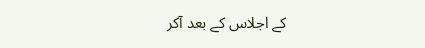کے اجلاس کے بعد آکر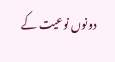دونوں نوعیت کے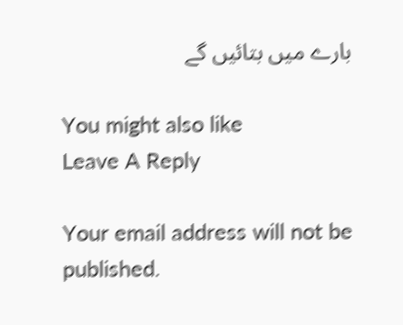بارے میں بتائیں گے

You might also like
Leave A Reply

Your email address will not be published.